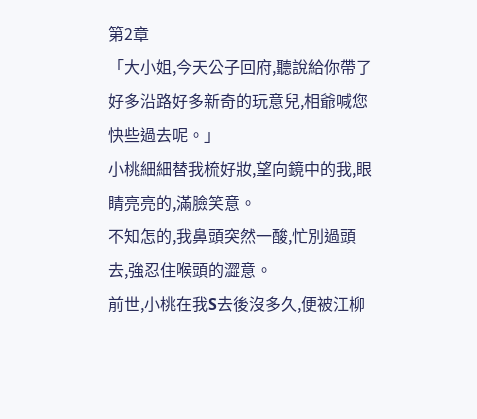第2章
「大小姐,今天公子回府,聽說給你帶了好多沿路好多新奇的玩意兒,相爺喊您快些過去呢。」
小桃細細替我梳好妝,望向鏡中的我,眼睛亮亮的,滿臉笑意。
不知怎的,我鼻頭突然一酸,忙別過頭去,強忍住喉頭的澀意。
前世,小桃在我S去後沒多久,便被江柳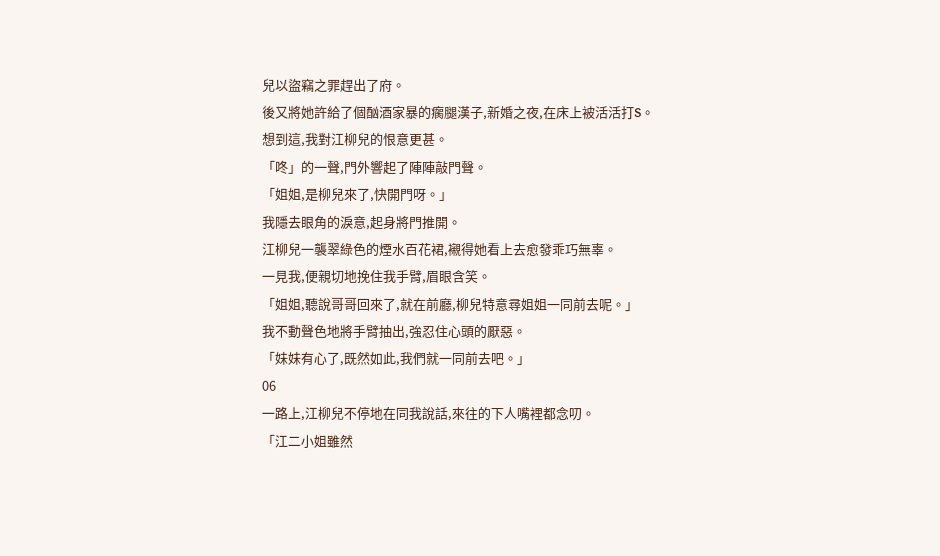兒以盜竊之罪趕出了府。
後又將她許給了個酗酒家暴的瘸腿漢子,新婚之夜,在床上被活活打S。
想到這,我對江柳兒的恨意更甚。
「咚」的一聲,門外響起了陣陣敲門聲。
「姐姐,是柳兒來了,快開門呀。」
我隱去眼角的淚意,起身將門推開。
江柳兒一襲翠綠色的煙水百花裙,襯得她看上去愈發乖巧無辜。
一見我,便親切地挽住我手臂,眉眼含笑。
「姐姐,聽說哥哥回來了,就在前廳,柳兒特意尋姐姐一同前去呢。」
我不動聲色地將手臂抽出,強忍住心頭的厭惡。
「妹妹有心了,既然如此,我們就一同前去吧。」
06
一路上,江柳兒不停地在同我說話,來往的下人嘴裡都念叨。
「江二小姐雖然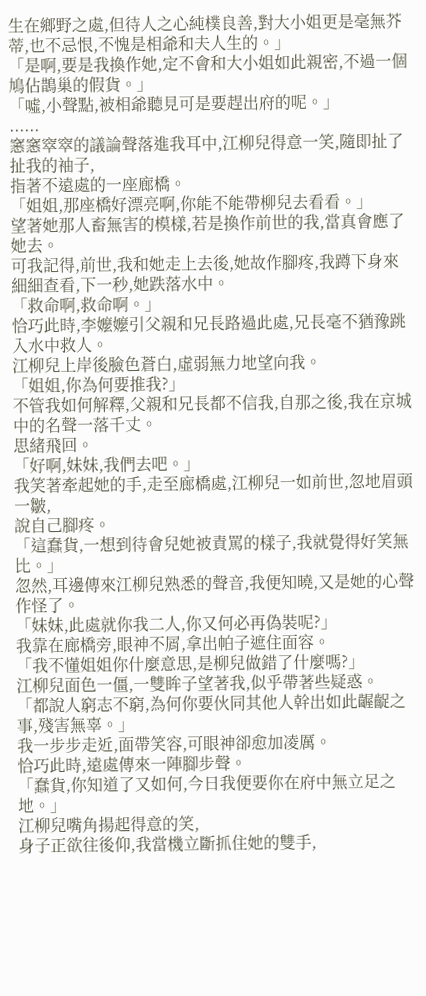生在鄉野之處,但待人之心純樸良善,對大小姐更是毫無芥蒂,也不忌恨,不愧是相爺和夫人生的。」
「是啊,要是我換作她,定不會和大小姐如此親密,不過一個鳩佔鵲巢的假貨。」
「噓,小聲點,被相爺聽見可是要趕出府的呢。」
......
窸窸窣窣的議論聲落進我耳中,江柳兒得意一笑,隨即扯了扯我的袖子,
指著不遠處的一座廊橋。
「姐姐,那座橋好漂亮啊,你能不能帶柳兒去看看。」
望著她那人畜無害的模樣,若是換作前世的我,當真會應了她去。
可我記得,前世,我和她走上去後,她故作腳疼,我蹲下身來細細查看,下一秒,她跌落水中。
「救命啊,救命啊。」
恰巧此時,李嬤嬤引父親和兄長路過此處,兄長毫不猶豫跳入水中救人。
江柳兒上岸後臉色蒼白,虛弱無力地望向我。
「姐姐,你為何要推我?」
不管我如何解釋,父親和兄長都不信我,自那之後,我在京城中的名聲一落千丈。
思緒飛回。
「好啊,妹妹,我們去吧。」
我笑著牽起她的手,走至廊橋處,江柳兒一如前世,忽地眉頭一皺,
說自己腳疼。
「這蠢貨,一想到待會兒她被責罵的樣子,我就覺得好笑無比。」
忽然,耳邊傳來江柳兒熟悉的聲音,我便知曉,又是她的心聲作怪了。
「妹妹,此處就你我二人,你又何必再偽裝呢?」
我靠在廊橋旁,眼神不屑,拿出帕子遮住面容。
「我不懂姐姐你什麼意思,是柳兒做錯了什麼嗎?」
江柳兒面色一僵,一雙眸子望著我,似乎帶著些疑惑。
「都說人窮志不窮,為何你要伙同其他人幹出如此齷齪之事,殘害無辜。」
我一步步走近,面帶笑容,可眼神卻愈加凌厲。
恰巧此時,遠處傳來一陣腳步聲。
「蠢貨,你知道了又如何,今日我便要你在府中無立足之地。」
江柳兒嘴角揚起得意的笑,
身子正欲往後仰,我當機立斷抓住她的雙手,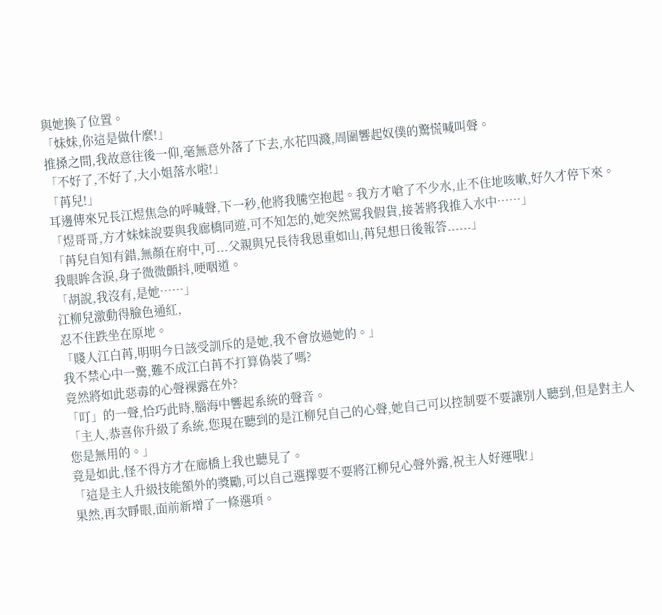與她換了位置。
「妹妹,你這是做什麼!」
推搡之間,我故意往後一仰,毫無意外落了下去,水花四濺,周圍響起奴僕的驚慌喊叫聲。
「不好了,不好了,大小姐落水啦!」
「苒兒!」
耳邊傳來兄長江煜焦急的呼喊聲,下一秒,他將我騰空抱起。我方才嗆了不少水,止不住地咳嗽,好久才停下來。
「煜哥哥,方才妹妹說要與我廊橋同遊,可不知怎的,她突然罵我假貨,接著將我推入水中……」
「苒兒自知有錯,無顏在府中,可...父親與兄長待我恩重如山,苒兒想日後報答......」
我眼眸含淚,身子微微顫抖,哽咽道。
「胡說,我沒有,是她……」
江柳兒激動得臉色通紅,
忍不住跌坐在原地。
「賤人江白苒,明明今日該受訓斥的是她,我不會放過她的。」
我不禁心中一驚,難不成江白苒不打算偽裝了嗎?
竟然將如此惡毒的心聲裸露在外?
「叮」的一聲,恰巧此時,腦海中響起系統的聲音。
「主人,恭喜你升級了系統,您現在聽到的是江柳兒自己的心聲,她自己可以控制要不要讓別人聽到,但是對主人您是無用的。」
竟是如此,怪不得方才在廊橋上我也聽見了。
「這是主人升級技能額外的獎勵,可以自己選擇要不要將江柳兒心聲外露,祝主人好運哦!」
果然,再次睜眼,面前新增了一條選項。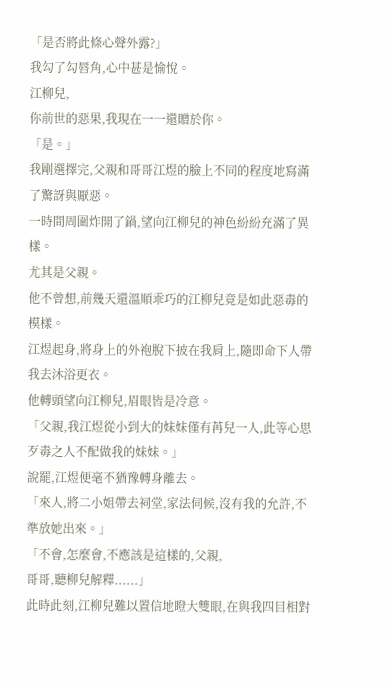「是否將此條心聲外露?」
我勾了勾唇角,心中甚是愉悅。
江柳兒,
你前世的惡果,我現在一一還贈於你。
「是。」
我剛選擇完,父親和哥哥江煜的臉上不同的程度地寫滿了驚訝與厭惡。
一時間周圍炸開了鍋,望向江柳兒的神色紛紛充滿了異樣。
尤其是父親。
他不曾想,前幾天還溫順乖巧的江柳兒竟是如此惡毒的模樣。
江煜起身,將身上的外袍脫下披在我肩上,隨即命下人帶我去沐浴更衣。
他轉頭望向江柳兒,眉眼皆是冷意。
「父親,我江煜從小到大的妹妹僅有苒兒一人,此等心思歹毒之人不配做我的妹妹。」
說罷,江煜便毫不猶豫轉身離去。
「來人,將二小姐帶去祠堂,家法伺候,沒有我的允許,不準放她出來。」
「不會,怎麼會,不應該是這樣的,父親,
哥哥,聽柳兒解釋......」
此時此刻,江柳兒難以置信地瞪大雙眼,在與我四目相對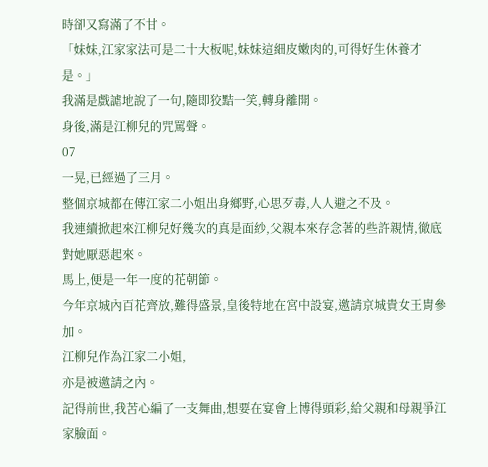時卻又寫滿了不甘。
「妹妹,江家家法可是二十大板呢,妹妹這細皮嫩肉的,可得好生休養才是。」
我滿是戲謔地說了一句,隨即狡黠一笑,轉身離開。
身後,滿是江柳兒的咒罵聲。
07
一晃,已經過了三月。
整個京城都在傳江家二小姐出身鄉野,心思歹毒,人人避之不及。
我連續掀起來江柳兒好幾次的真是面紗,父親本來存念著的些許親情,徹底對她厭惡起來。
馬上,便是一年一度的花朝節。
今年京城內百花齊放,難得盛景,皇後特地在宮中設宴,邀請京城貴女王胄參加。
江柳兒作為江家二小姐,
亦是被邀請之內。
記得前世,我苦心編了一支舞曲,想要在宴會上博得頭彩,給父親和母親爭江家臉面。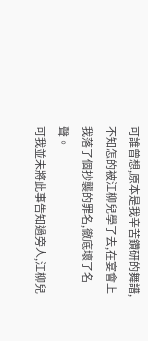可誰曾想,原本是我辛苦鑽研的舞譜,不知怎的被江柳兒學了去,在宴會上我落了個抄襲的罪名,徹底壞了名聲。
可我並未將此事告知過旁人,江柳兒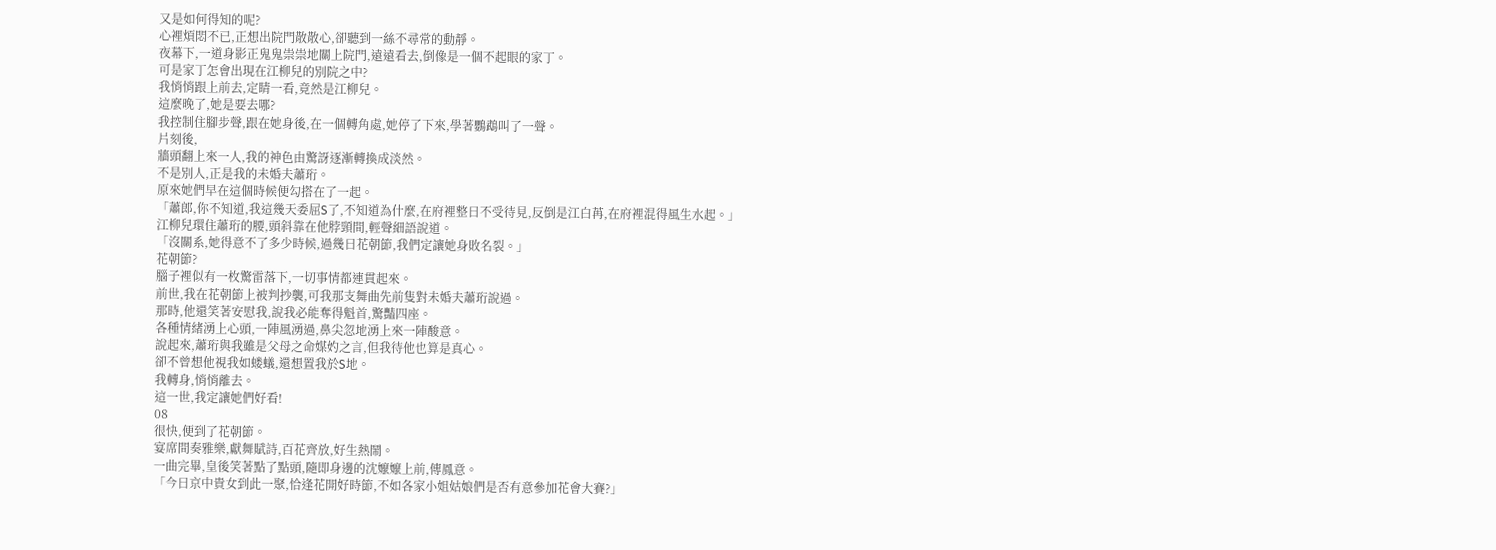又是如何得知的呢?
心裡煩悶不已,正想出院門散散心,卻聽到一絲不尋常的動靜。
夜幕下,一道身影正鬼鬼祟祟地關上院門,遠遠看去,倒像是一個不起眼的家丁。
可是家丁怎會出現在江柳兒的別院之中?
我悄悄跟上前去,定睛一看,竟然是江柳兒。
這麼晚了,她是要去哪?
我控制住腳步聲,跟在她身後,在一個轉角處,她停了下來,學著鸚鵡叫了一聲。
片刻後,
牆頭翻上來一人,我的神色由驚訝逐漸轉換成淡然。
不是別人,正是我的未婚夫蕭珩。
原來她們早在這個時候便勾搭在了一起。
「蕭郎,你不知道,我這幾天委屈S了,不知道為什麼,在府裡整日不受待見,反倒是江白苒,在府裡混得風生水起。」
江柳兒環住蕭珩的腰,頭斜靠在他脖頸間,輕聲細語說道。
「沒關系,她得意不了多少時候,過幾日花朝節,我們定讓她身敗名裂。」
花朝節?
腦子裡似有一枚驚雷落下,一切事情都連貫起來。
前世,我在花朝節上被判抄襲,可我那支舞曲先前隻對未婚夫蕭珩說過。
那時,他還笑著安慰我,說我必能奪得魁首,驚豔四座。
各種情緒湧上心頭,一陣風湧過,鼻尖忽地湧上來一陣酸意。
說起來,蕭珩與我雖是父母之命媒妁之言,但我待他也算是真心。
卻不曾想他視我如蝼蟻,還想置我於S地。
我轉身,悄悄離去。
這一世,我定讓她們好看!
08
很快,便到了花朝節。
宴席間奏雅樂,獻舞賦詩,百花齊放,好生熱鬧。
一曲完畢,皇後笑著點了點頭,隨即身邊的沈嬤嬤上前,傳鳳意。
「今日京中貴女到此一聚,恰逢花開好時節,不如各家小姐姑娘們是否有意參加花會大賽?」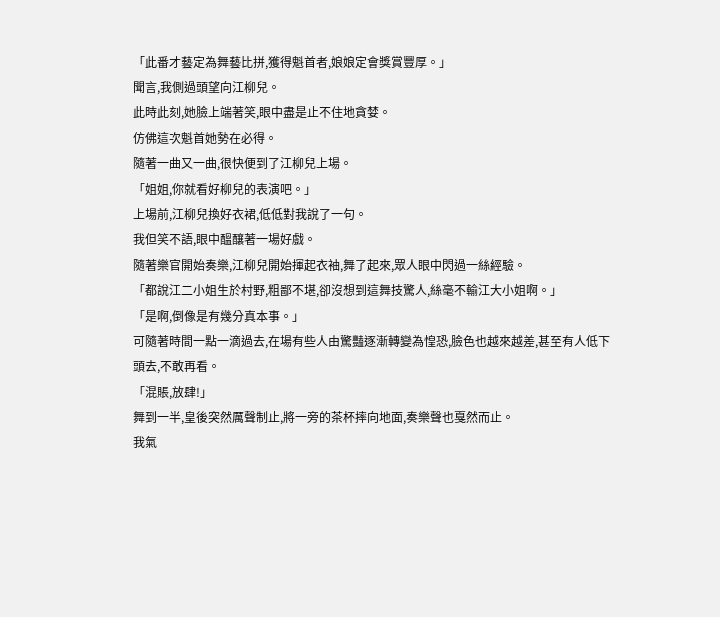「此番才藝定為舞藝比拼,獲得魁首者,娘娘定會獎賞豐厚。」
聞言,我側過頭望向江柳兒。
此時此刻,她臉上端著笑,眼中盡是止不住地貪婪。
仿佛這次魁首她勢在必得。
隨著一曲又一曲,很快便到了江柳兒上場。
「姐姐,你就看好柳兒的表演吧。」
上場前,江柳兒換好衣裙,低低對我說了一句。
我但笑不語,眼中醞釀著一場好戲。
隨著樂官開始奏樂,江柳兒開始揮起衣袖,舞了起來,眾人眼中閃過一絲經驗。
「都說江二小姐生於村野,粗鄙不堪,卻沒想到這舞技驚人,絲毫不輸江大小姐啊。」
「是啊,倒像是有幾分真本事。」
可隨著時間一點一滴過去,在場有些人由驚豔逐漸轉變為惶恐,臉色也越來越差,甚至有人低下頭去,不敢再看。
「混賬,放肆!」
舞到一半,皇後突然厲聲制止,將一旁的茶杯摔向地面,奏樂聲也戛然而止。
我氣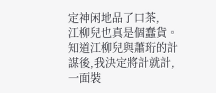定神闲地品了口茶,
江柳兒也真是個蠢貨。
知道江柳兒與蕭珩的計謀後,我決定將計就計,一面裝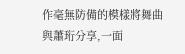作毫無防備的模樣將舞曲與蕭珩分享,一面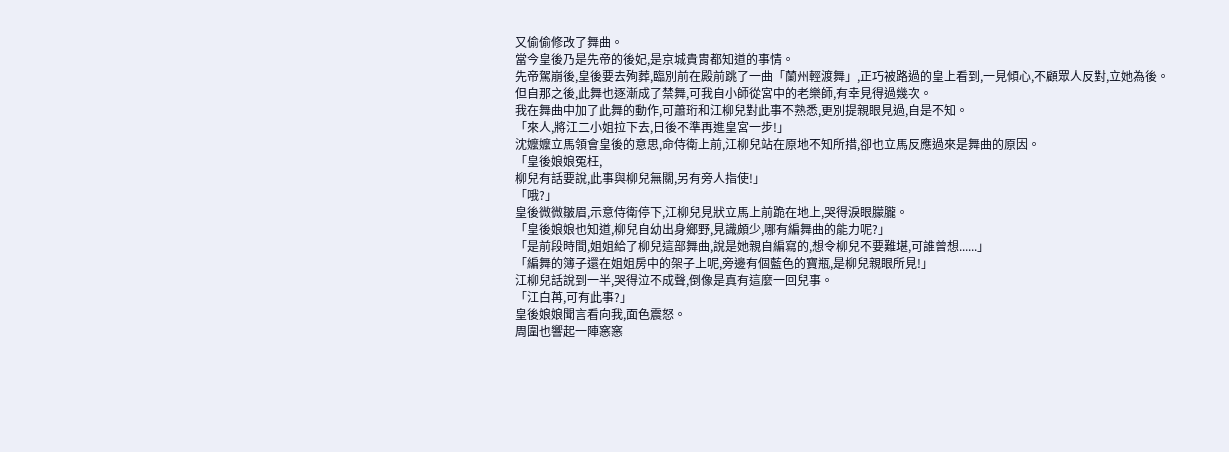又偷偷修改了舞曲。
當今皇後乃是先帝的後妃,是京城貴胄都知道的事情。
先帝駕崩後,皇後要去殉葬,臨別前在殿前跳了一曲「蘭州輕渡舞」,正巧被路過的皇上看到,一見傾心,不顧眾人反對,立她為後。
但自那之後,此舞也逐漸成了禁舞,可我自小師從宮中的老樂師,有幸見得過幾次。
我在舞曲中加了此舞的動作,可蕭珩和江柳兒對此事不熟悉,更別提親眼見過,自是不知。
「來人,將江二小姐拉下去,日後不準再進皇宮一步!」
沈嬤嬤立馬領會皇後的意思,命侍衛上前,江柳兒站在原地不知所措,卻也立馬反應過來是舞曲的原因。
「皇後娘娘冤枉,
柳兒有話要說,此事與柳兒無關,另有旁人指使!」
「哦?」
皇後微微皺眉,示意侍衛停下,江柳兒見狀立馬上前跪在地上,哭得淚眼朦朧。
「皇後娘娘也知道,柳兒自幼出身鄉野,見識頗少,哪有編舞曲的能力呢?」
「是前段時間,姐姐給了柳兒這部舞曲,說是她親自編寫的,想令柳兒不要難堪,可誰曾想......」
「編舞的簿子還在姐姐房中的架子上呢,旁邊有個藍色的寶瓶,是柳兒親眼所見!」
江柳兒話說到一半,哭得泣不成聲,倒像是真有這麼一回兒事。
「江白苒,可有此事?」
皇後娘娘聞言看向我,面色震怒。
周圍也響起一陣窸窸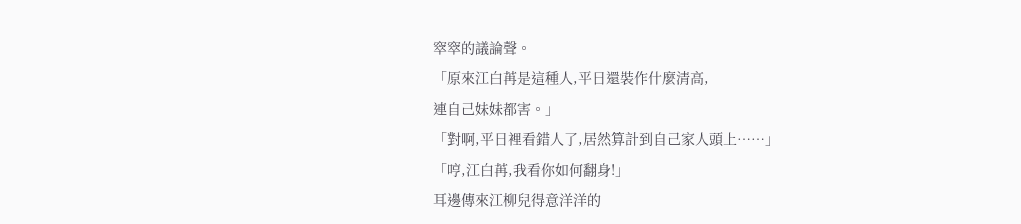窣窣的議論聲。
「原來江白苒是這種人,平日還裝作什麼清高,
連自己妹妹都害。」
「對啊,平日裡看錯人了,居然算計到自己家人頭上……」
「哼,江白苒,我看你如何翻身!」
耳邊傳來江柳兒得意洋洋的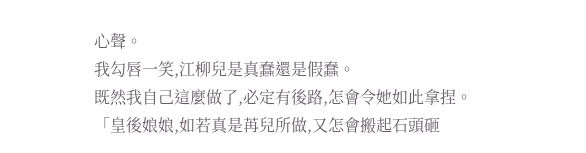心聲。
我勾唇一笑,江柳兒是真蠢還是假蠢。
既然我自己這麼做了,必定有後路,怎會令她如此拿捏。
「皇後娘娘,如若真是苒兒所做,又怎會搬起石頭砸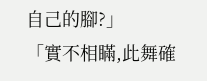自己的腳?」
「實不相瞞,此舞確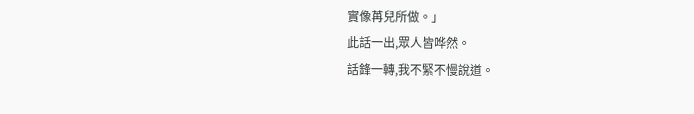實像苒兒所做。」
此話一出,眾人皆哗然。
話鋒一轉,我不緊不慢說道。